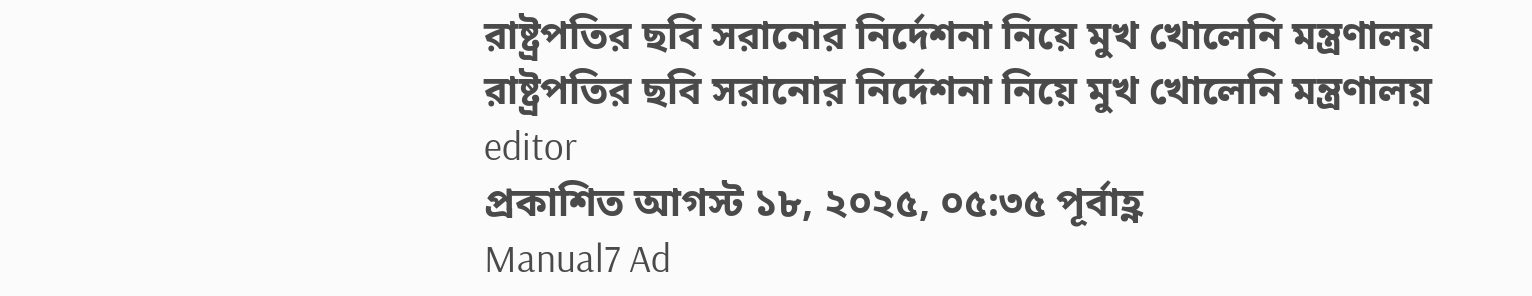রাষ্ট্রপতির ছবি সরানোর নির্দেশনা নিয়ে মুখ খোলেনি মন্ত্রণালয়
রাষ্ট্রপতির ছবি সরানোর নির্দেশনা নিয়ে মুখ খোলেনি মন্ত্রণালয়
editor
প্রকাশিত আগস্ট ১৮, ২০২৫, ০৫:৩৫ পূর্বাহ্ণ
Manual7 Ad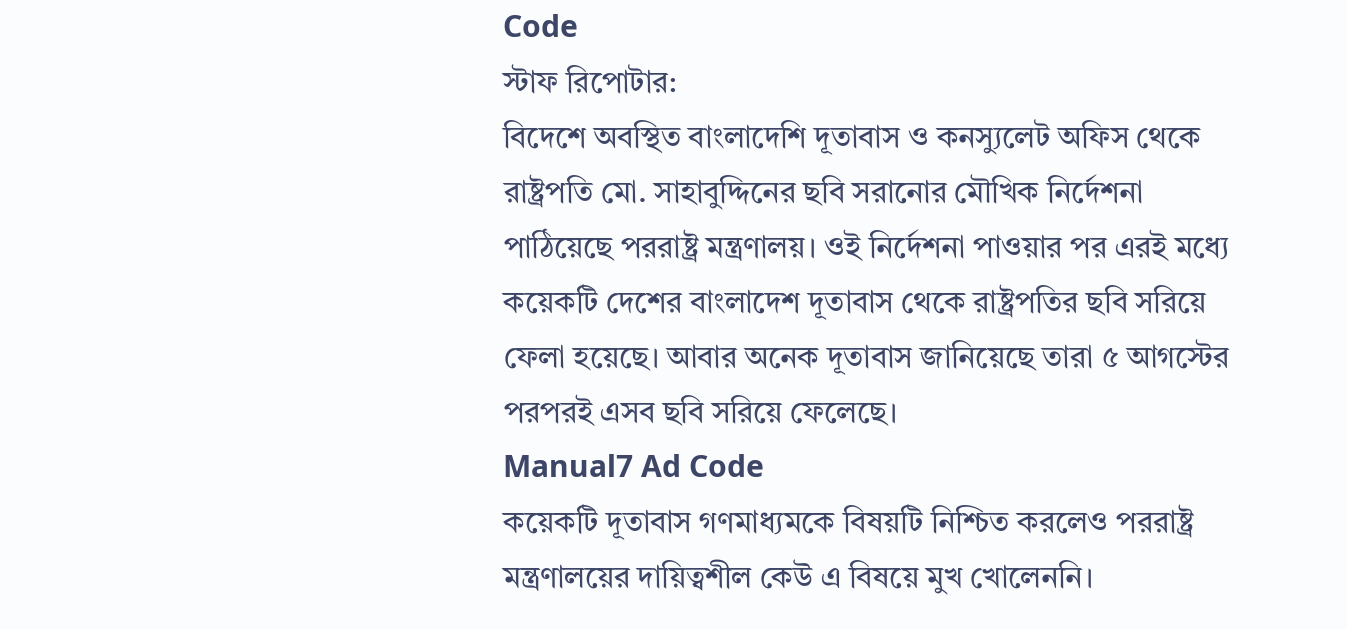Code
স্টাফ রিপোটার:
বিদেশে অবস্থিত বাংলাদেশি দূতাবাস ও কনস্যুলেট অফিস থেকে রাষ্ট্রপতি মো. সাহাবুদ্দিনের ছবি সরানোর মৌখিক নির্দেশনা পাঠিয়েছে পররাষ্ট্র মন্ত্রণালয়। ওই নির্দেশনা পাওয়ার পর এরই মধ্যে কয়েকটি দেশের বাংলাদেশ দূতাবাস থেকে রাষ্ট্রপতির ছবি সরিয়ে ফেলা হয়েছে। আবার অনেক দূতাবাস জানিয়েছে তারা ৫ আগস্টের পরপরই এসব ছবি সরিয়ে ফেলেছে।
Manual7 Ad Code
কয়েকটি দূতাবাস গণমাধ্যমকে বিষয়টি নিশ্চিত করলেও পররাষ্ট্র মন্ত্রণালয়ের দায়িত্বশীল কেউ এ বিষয়ে মুখ খোলেননি।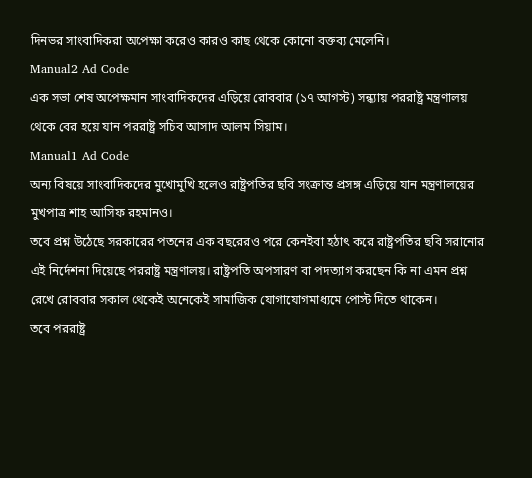দিনভর সাংবাদিকরা অপেক্ষা করেও কারও কাছ থেকে কোনো বক্তব্য মেলেনি।
Manual2 Ad Code
এক সভা শেষ অপেক্ষমান সাংবাদিকদের এড়িয়ে রোববার (১৭ আগস্ট) সন্ধ্যায় পররাষ্ট্র মন্ত্রণালয় থেকে বের হয়ে যান পররাষ্ট্র সচিব আসাদ আলম সিয়াম।
Manual1 Ad Code
অন্য বিষয়ে সাংবাদিকদের মুখোমুখি হলেও রাষ্ট্রপতির ছবি সংক্রান্ত প্রসঙ্গ এড়িয়ে যান মন্ত্রণালয়ের মুখপাত্র শাহ আসিফ রহমানও।
তবে প্রশ্ন উঠেছে সরকারের পতনের এক বছরেরও পরে কেনইবা হঠাৎ করে রাষ্ট্রপতির ছবি সরানোর এই নির্দেশনা দিয়েছে পররাষ্ট্র মন্ত্রণালয়। রাষ্ট্রপতি অপসারণ বা পদত্যাগ করছেন কি না এমন প্রশ্ন রেখে রোববার সকাল থেকেই অনেকেই সামাজিক যোগাযোগমাধ্যমে পোস্ট দিতে থাকেন।
তবে পররাষ্ট্র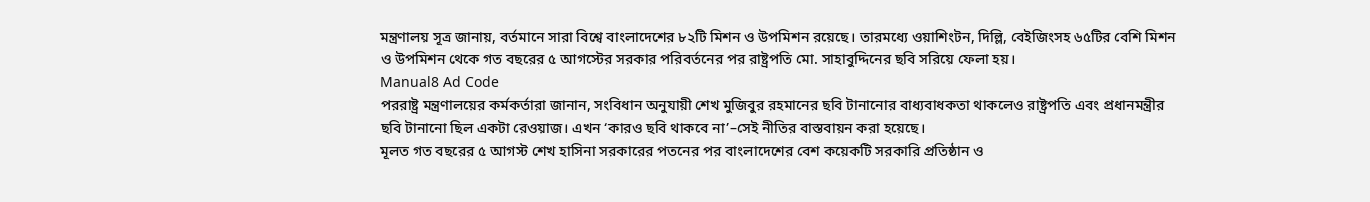মন্ত্রণালয় সূত্র জানায়, বর্তমানে সারা বিশ্বে বাংলাদেশের ৮২টি মিশন ও উপমিশন রয়েছে। তারমধ্যে ওয়াশিংটন, দিল্লি, বেইজিংসহ ৬৫টির বেশি মিশন ও উপমিশন থেকে গত বছরের ৫ আগস্টের সরকার পরিবর্তনের পর রাষ্ট্রপতি মো. সাহাবুদ্দিনের ছবি সরিয়ে ফেলা হয়।
Manual8 Ad Code
পররাষ্ট্র মন্ত্রণালয়ের কর্মকর্তারা জানান, সংবিধান অনুযায়ী শেখ মুজিবুর রহমানের ছবি টানানোর বাধ্যবাধকতা থাকলেও রাষ্ট্রপতি এবং প্রধানমন্ত্রীর ছবি টানানো ছিল একটা রেওয়াজ। এখন ‘কারও ছবি থাকবে না’–সেই নীতির বাস্তবায়ন করা হয়েছে।
মূলত গত বছরের ৫ আগস্ট শেখ হাসিনা সরকারের পতনের পর বাংলাদেশের বেশ কয়েকটি সরকারি প্রতিষ্ঠান ও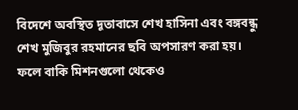বিদেশে অবস্থিত দূতাবাসে শেখ হাসিনা এবং বঙ্গবন্ধু শেখ মুজিবুর রহমানের ছবি অপসারণ করা হয়। ফলে বাকি মিশনগুলো থেকেও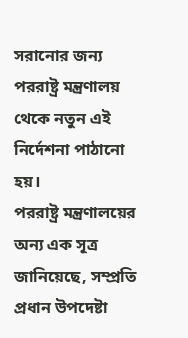সরানোর জন্য পররাষ্ট্র মন্ত্রণালয় থেকে নতুন এই নির্দেশনা পাঠানো হয়।
পররাষ্ট্র মন্ত্রণালয়ের অন্য এক সূত্র জানিয়েছে, সম্প্রতি প্রধান উপদেষ্টা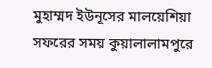মুহাম্মদ ইউনূসের মালয়েশিয়া সফরের সময় কুয়ালালামপুরে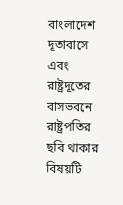বাংলাদেশ দূতাবাসে এবং রাষ্ট্রদূতের বাসভবনে রাষ্ট্রপতির ছবি থাকার বিষয়টি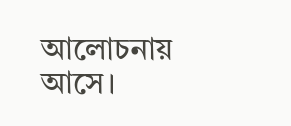আলোচনায় আসে।